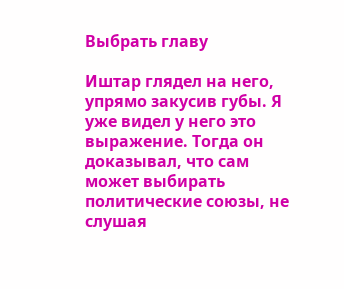Выбрать главу

Иштар глядел на него, упрямо закусив губы. Я уже видел у него это выражение. Тогда он доказывал, что сам может выбирать политические союзы, не слушая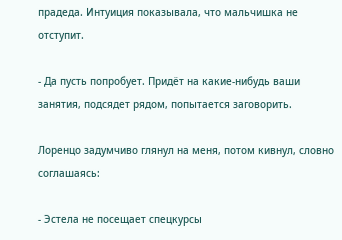прадеда. Интуиция показывала, что мальчишка не отступит.

- Да пусть попробует. Придёт на какие-нибудь ваши занятия, подсядет рядом, попытается заговорить.

Лоренцо задумчиво глянул на меня, потом кивнул, словно соглашаясь:

- Эстела не посещает спецкурсы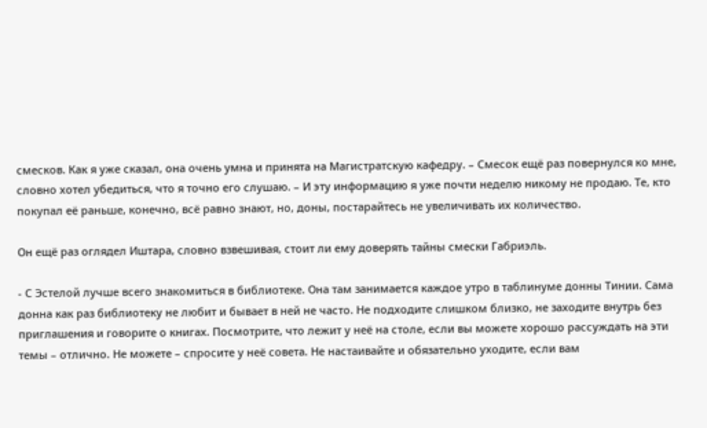смесков. Как я уже сказал, она очень умна и принята на Магистратскую кафедру. – Смесок ещё раз повернулся ко мне, словно хотел убедиться, что я точно его слушаю. – И эту информацию я уже почти неделю никому не продаю. Те, кто покупал её раньше, конечно, всё равно знают, но, доны, постарайтесь не увеличивать их количество.

Он ещё раз оглядел Иштара, словно взвешивая, стоит ли ему доверять тайны смески Габриэль.

- С Эстелой лучше всего знакомиться в библиотеке. Она там занимается каждое утро в таблинуме донны Тинии. Сама донна как раз библиотеку не любит и бывает в ней не часто. Не подходите слишком близко, не заходите внутрь без приглашения и говорите о книгах. Посмотрите, что лежит у неё на столе, если вы можете хорошо рассуждать на эти темы – отлично. Не можете – спросите у неё совета. Не настаивайте и обязательно уходите, если вам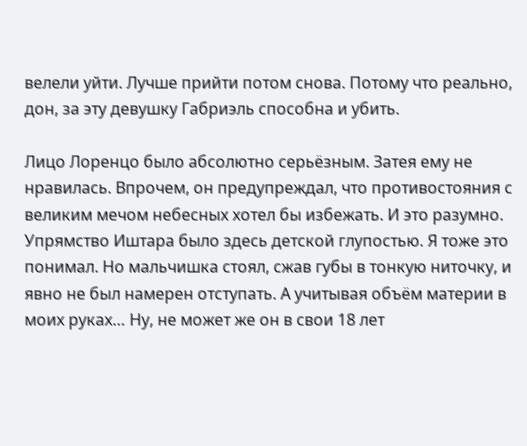велели уйти. Лучше прийти потом снова. Потому что реально, дон, за эту девушку Габриэль способна и убить.

Лицо Лоренцо было абсолютно серьёзным. Затея ему не нравилась. Впрочем, он предупреждал, что противостояния с великим мечом небесных хотел бы избежать. И это разумно. Упрямство Иштара было здесь детской глупостью. Я тоже это понимал. Но мальчишка стоял, сжав губы в тонкую ниточку, и явно не был намерен отступать. А учитывая объём материи в моих руках… Ну, не может же он в свои 18 лет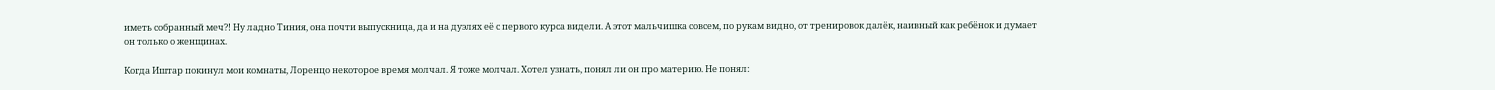иметь собранный меч?! Ну ладно Тиния, она почти выпускница, да и на дуэлях её с первого курса видели. А этот мальчишка совсем, по рукам видно, от тренировок далёк, наивный как ребёнок и думает он только о женщинах.

Когда Иштар покинул мои комнаты, Лоренцо некоторое время молчал. Я тоже молчал. Хотел узнать, понял ли он про материю. Не понял: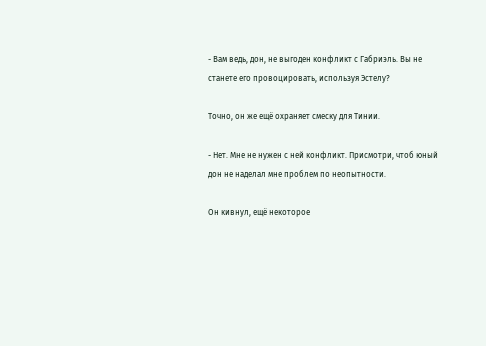- Вам ведь, дон, не выгоден конфликт с Габриэль. Вы не станете его провоцировать, используя Эстелу?

Точно, он же ещё охраняет смеску для Тинии.

- Нет. Мне не нужен с ней конфликт. Присмотри, чтоб юный дон не наделал мне проблем по неопытности.

Он кивнул, ещё некоторое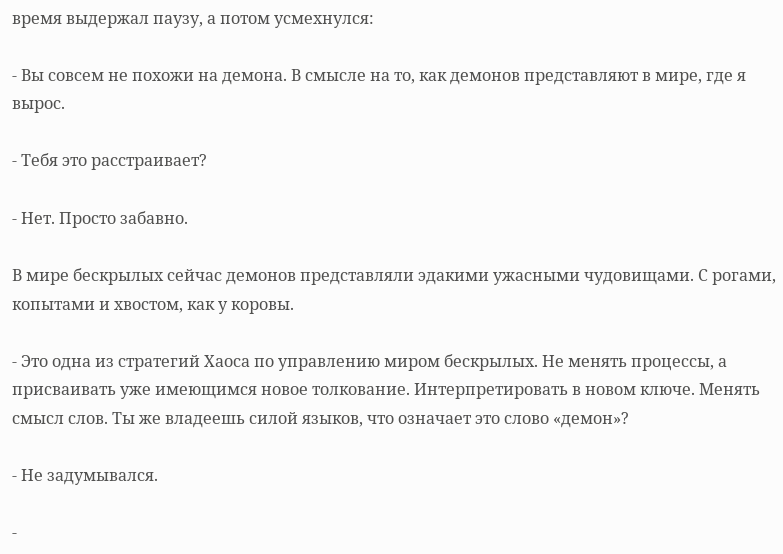время выдержал паузу, а потом усмехнулся:

- Вы совсем не похожи на демона. В смысле на то, как демонов представляют в мире, где я вырос.

- Тебя это расстраивает?

- Нет. Просто забавно.

В мире бескрылых сейчас демонов представляли эдакими ужасными чудовищами. С рогами, копытами и хвостом, как у коровы.

- Это одна из стратегий Хаоса по управлению миром бескрылых. Не менять процессы, а присваивать уже имеющимся новое толкование. Интерпретировать в новом ключе. Менять смысл слов. Ты же владеешь силой языков, что означает это слово «демон»?

- Не задумывался.

-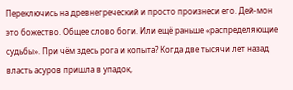Переключись на древнегреческий и просто произнеси его. Дей-мон это божество. Общее слово боги. Или ещё раньше «распределяющие судьбы». При чём здесь рога и копыта? Когда две тысячи лет назад власть асуров пришла в упадок,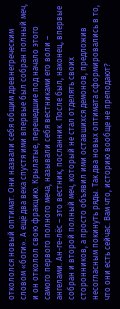откололся новый оптимат. Они назвали себя общим древнегреческим словом «боги». А ещё два века спустя ими впервые был собран полный меч, и он отколол свою фракцию. Крылатые, перешедшие под начало этого самого первого полного меча, называли себя вестниками его воли – ангелами. Ан-ге-лёс – это вестник, посланник. После был, наконец, впервые собран и второй полный меч, который не стал отделять своих сторонников, а просто объявил ими оставшихся демонов, предложив несогласным покинуть ряды. Так два новых оптимата сформировались в то, что они есть сейчас. Вам что, историю вообще не преподают?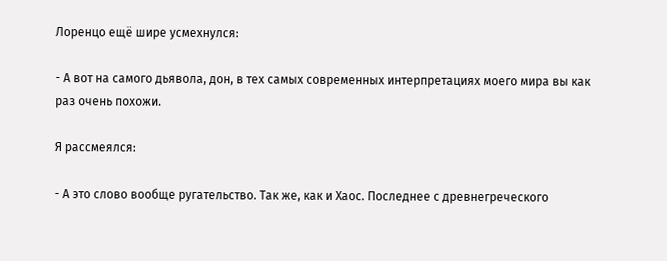Лоренцо ещё шире усмехнулся:

- А вот на самого дьявола, дон, в тех самых современных интерпретациях моего мира вы как раз очень похожи.

Я рассмеялся:

- А это слово вообще ругательство. Так же, как и Хаос. Последнее с древнегреческого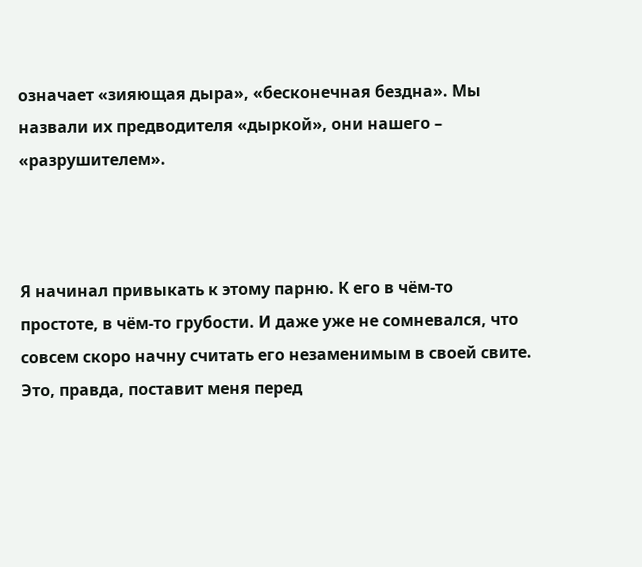означает «зияющая дыра», «бесконечная бездна». Мы назвали их предводителя «дыркой», они нашего – «разрушителем».



Я начинал привыкать к этому парню. К его в чём-то простоте, в чём-то грубости. И даже уже не сомневался, что совсем скоро начну считать его незаменимым в своей свите. Это, правда, поставит меня перед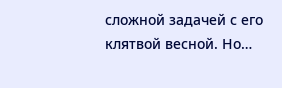сложной задачей с его клятвой весной. Но…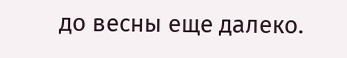до весны еще далеко.